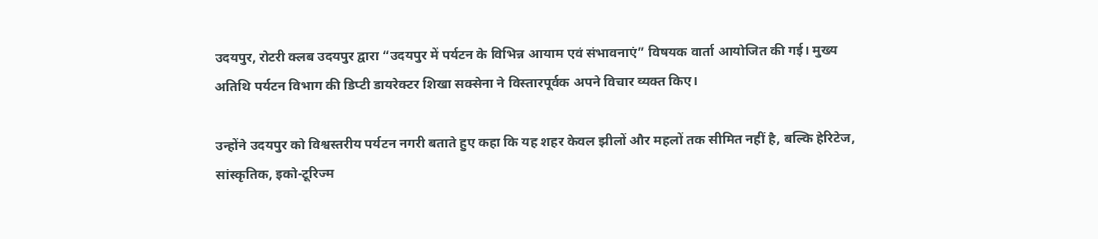उदयपुर, रोटरी क्लब उदयपुर द्वारा “उदयपुर में पर्यटन के विभिन्न आयाम एवं संभावनाएं” विषयक वार्ता आयोजित की गई। मुख्य अतिथि पर्यटन विभाग की डिप्टी डायरेक्टर शिखा सक्सेना ने विस्तारपूर्वक अपने विचार व्यक्त किए।

उन्होंने उदयपुर को विश्वस्तरीय पर्यटन नगरी बताते हुए कहा कि यह शहर केवल झीलों और महलों तक सीमित नहीं है, बल्कि हेरिटेज, सांस्कृतिक, इको-टूरिज्म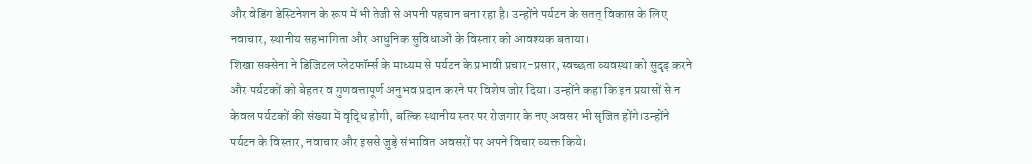और वेडिंग डेस्टिनेशन के रूप में भी तेजी से अपनी पहचान बना रहा है। उन्होंने पर्यटन के सतत् विकास के लिए नवाचार, स्थानीय सहभागिता और आधुनिक सुविधाओं के विस्तार को आवश्यक बताया।
शिखा सक्सेना ने डिजिटल प्लेटफॉर्म्स के माध्यम से पर्यटन के प्रभावी प्रचार-प्रसार, स्वच्छता व्यवस्था को सुदृढ़ करने और पर्यटकों को बेहतर व गुणवत्तापूर्ण अनुभव प्रदान करने पर विशेष जोर दिया। उन्होंने कहा कि इन प्रयासों से न केवल पर्यटकों की संख्या में वृद्धि होगी, बल्कि स्थानीय स्तर पर रोजगार के नए अवसर भी सृजित होंगे।उन्होंने पर्यटन के विस्तार, नवाचार और इससे जुड़े संभावित अवसरों पर अपने विचार व्यक्त किये।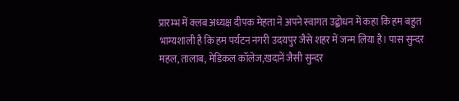प्रारम्भ में क्लब अध्यक्ष दीपक मेहता ने अपने स्वागत उद्बोधन में कहा कि हम बहुत भाग्यशाली है कि हम पर्यटन नगरी उदयपुर जैसे शहर में जन्म लिया है। पास सुन्दर महल, तालाब, मेडिकल कॉलेज,खदानें जैसी सुन्दर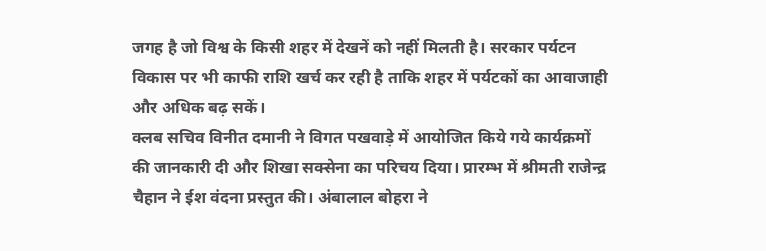जगह है जो विश्व के किसी शहर में देखनें को नहीं मिलती है। सरकार पर्यटन विकास पर भी काफी राशि खर्च कर रही है ताकि शहर में पर्यटकों का आवाजाही और अधिक बढ़ सकें।
क्लब सचिव विनीत दमानी ने विगत पखवाड़े में आयोजित किये गये कार्यक्रमों की जानकारी दी और शिखा सक्सेना का परिचय दिया। प्रारम्भ में श्रीमती राजेन्द्र चैहान ने ईश वंदना प्रस्तुत की। अंबालाल बोहरा ने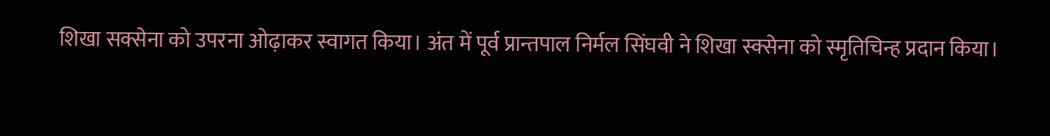शिखा सक्सेना को उपरना ओढ़ाकर स्वागत किया। अंत में पूर्व प्रान्तपाल निर्मल सिंघवी ने शिखा स्क्सेना को स्मृतिचिन्ह प्रदान किया।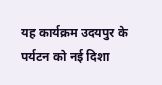यह कार्यक्रम उदयपुर के पर्यटन को नई दिशा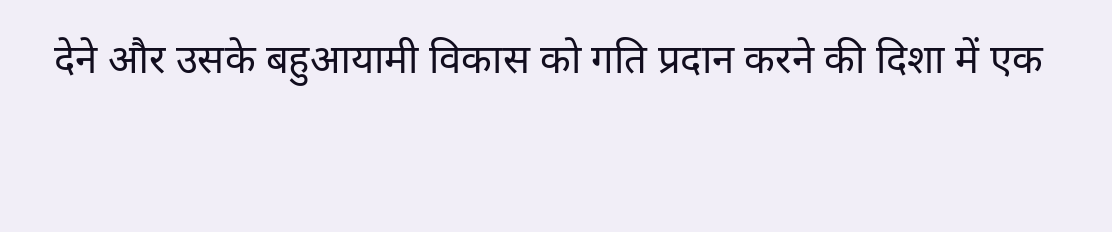देने और उसके बहुआयामी विकास को गति प्रदान करने की दिशा में एक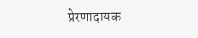प्रेरणादायक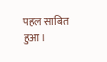पहल साबित हुआ।